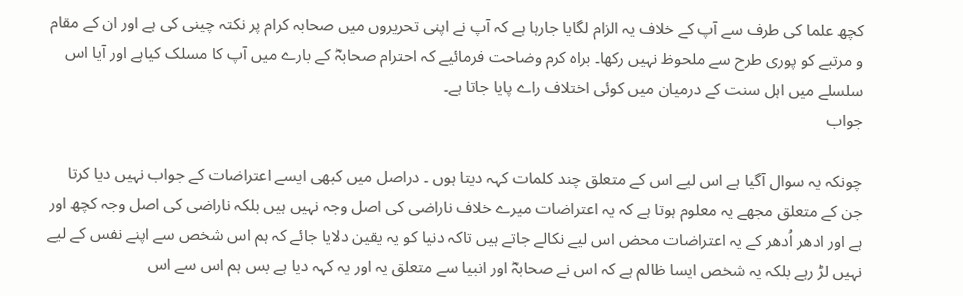کچھ علما کی طرف سے آپ کے خلاف یہ الزام لگایا جارہا ہے کہ آپ نے اپنی تحریروں میں صحابہ کرام پر نکتہ چینی کی ہے اور ان کے مقام و مرتبے کو پوری طرح سے ملحوظ نہیں رکھا۔ براہ کرم وضاحت فرمائیے کہ احترام صحابہؓ کے بارے میں آپ کا مسلک کیاہے اور آیا اس سلسلے میں اہل سنت کے درمیان میں کوئی اختلاف راے پایا جاتا ہے۔
جواب

چونکہ یہ سوال آگیا ہے اس لیے اس کے متعلق چند کلمات کہہ دیتا ہوں ۔ دراصل میں کبھی ایسے اعتراضات کے جواب نہیں دیا کرتا جن کے متعلق مجھے یہ معلوم ہوتا ہے کہ یہ اعتراضات میرے خلاف ناراضی کی اصل وجہ نہیں ہیں بلکہ ناراضی کی اصل وجہ کچھ اور ہے اور ادھر اُدھر کے یہ اعتراضات محض اس لیے نکالے جاتے ہیں تاکہ دنیا کو یہ یقین دلایا جائے کہ ہم اس شخص سے اپنے نفس کے لیے نہیں لڑ رہے بلکہ یہ شخص ایسا ظالم ہے کہ اس نے صحابہؓ اور انبیا سے متعلق یہ اور یہ کہہ دیا ہے بس ہم اس سے اس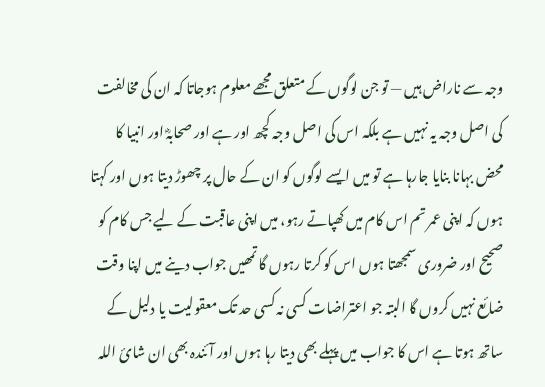وجہ سے ناراض ہیں — تو جن لوگوں کے متعلق مجھے معلوم ہوجاتا کہ ان کی مخالفت کی اصل وجہ یہ نہیں ہے بلکہ اس کی اصل وجہ کچھ اور ہے اور صحابہؓ اور انبیا کا محض بہانا بنایا جارہا ہے تو میں ایسے لوگوں کو ان کے حال پر چھوڑ دیتا ہوں اور کہتا ہوں کہ اپنی عمر تم اس کام میں کھپاتے رہو، میں اپنی عاقبت کے لیے جس کام کو صحیح اور ضروری سمجھتا ہوں اس کو کرتا رہوں گا تمھیں جواب دینے میں اپنا وقت ضائع نہیں کروں گا البتہ جو اعتراضات کسی نہ کسی حد تک معقولیت یا دلیل کے ساتھ ہوتا ہے اس کا جواب میں پہلے بھی دیتا رہا ہوں اور آئندہ بھی ان شائ اللہ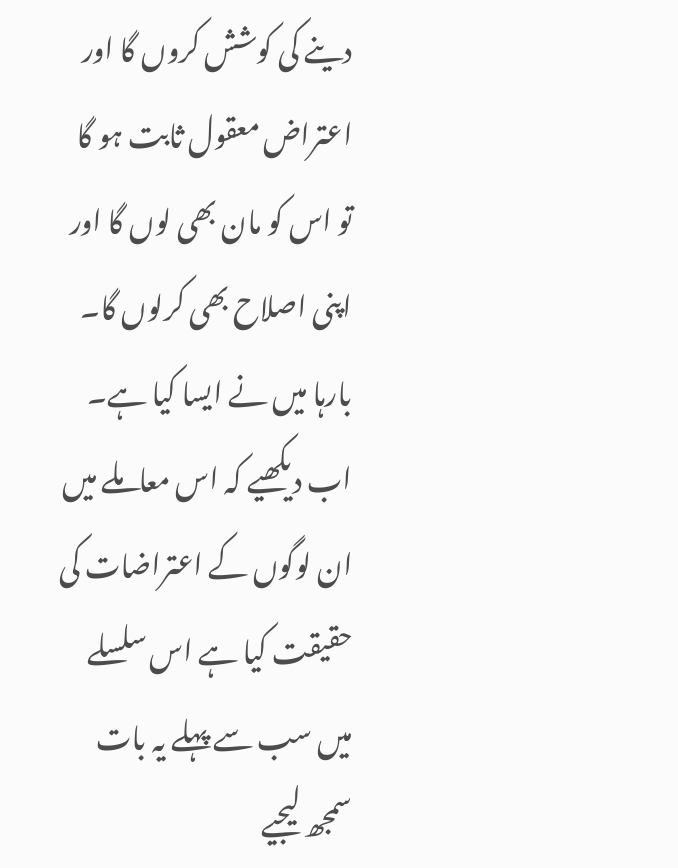دینے کی کوشش کروں گا اور اعتراض معقول ثابت ہو گا تو اس کو مان بھی لوں گا اور اپنی اصلاح بھی کرلوں گا۔ بارہا میں نے ایسا کیا ہے۔ اب دیکھیے کہ اس معاملے میں ان لوگوں کے اعتراضات کی حقیقت کیا ہے اس سلسلے میں سب سے پہلے یہ بات سمجھ لیجیے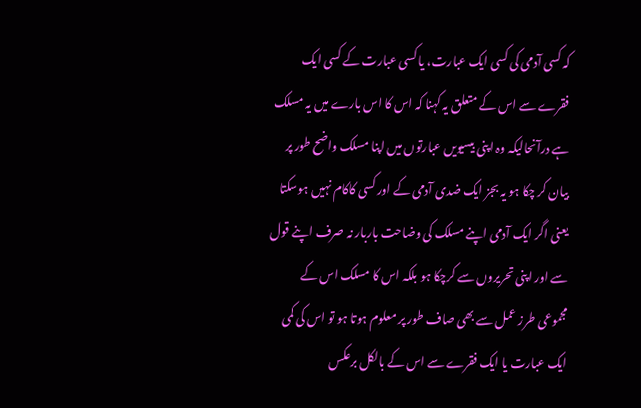کہ کسی آدمی کی کسی ایک عبارت، یا کسی عبارت کے کسی ایک فقرے سے اس کے متعلق یہ کہنا کہ اس کا اس بارے میں یہ مسلک ہے درآنحالیکہ وہ اپنی بیسیویں عبارتوں میں اپنا مسلک واضح طور پر بیان کر چکا ہو یہ بجز ایک ضدی آدمی کے اور کسی کاکام نہیں ہوسکتا یعنی اگر ایک آدمی اپنے مسلک کی وضاحت باربار نہ صرف اپنے قول سے اور اپنی تحریروں سے کرچکا ہو بلکہ اس کا مسلک اس کے مجموعی طرز عمل سے بھی صاف طور پر معلوم ہوتا ہو تو اس کی کمی ایک عبارت یا ایک فقرے سے اس کے بالکل برعکس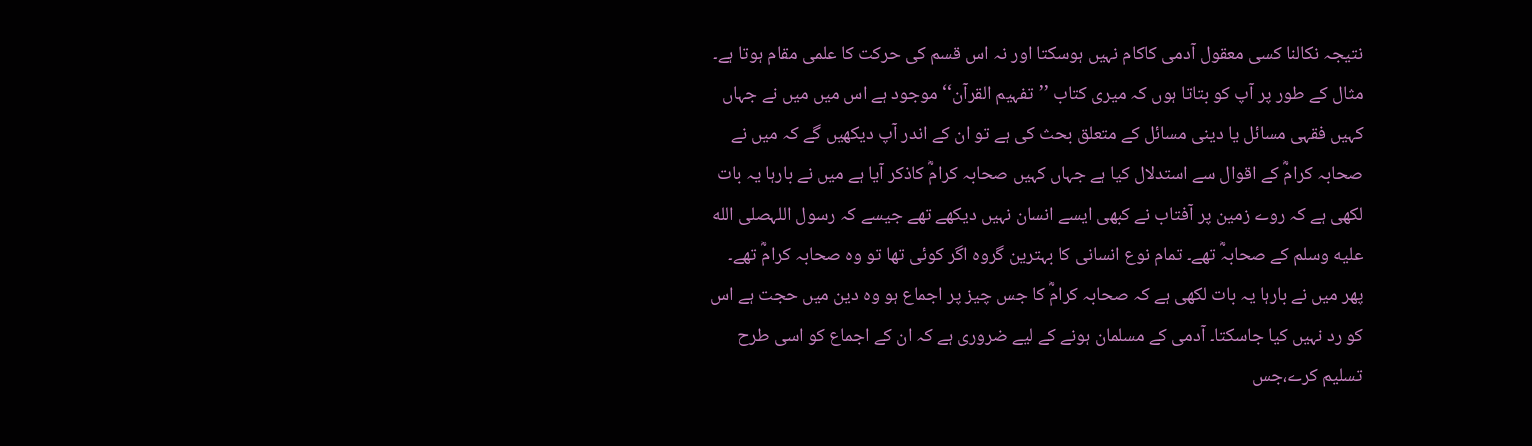نتیجہ نکالنا کسی معقول آدمی کاکام نہیں ہوسکتا اور نہ اس قسم کی حرکت کا علمی مقام ہوتا ہے۔
مثال کے طور پر آپ کو بتاتا ہوں کہ میری کتاب ’’تفہیم القرآن‘‘ موجود ہے اس میں میں نے جہاں کہیں فقہی مسائل یا دینی مسائل کے متعلق بحث کی ہے تو ان کے اندر آپ دیکھیں گے کہ میں نے صحابہ کرامؓ کے اقوال سے استدلال کیا ہے جہاں کہیں صحابہ کرامؓ کاذکر آیا ہے میں نے بارہا یہ بات لکھی ہے کہ روے زمین پر آفتاب نے کبھی ایسے انسان نہیں دیکھے تھے جیسے کہ رسول اللہصلى الله عليه وسلم کے صحابہؓ تھے۔ تمام نوع انسانی کا بہترین گروہ اگر کوئی تھا تو وہ صحابہ کرامؓ تھے۔ پھر میں نے بارہا یہ بات لکھی ہے کہ صحابہ کرامؓ کا جس چیز پر اجماع ہو وہ دین میں حجت ہے اس کو رد نہیں کیا جاسکتا۔ آدمی کے مسلمان ہونے کے لیے ضروری ہے کہ ان کے اجماع کو اسی طرح تسلیم کرے،جس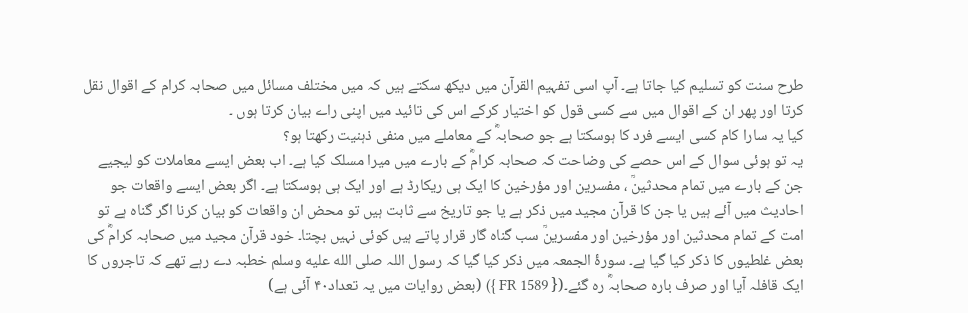طرح سنت کو تسلیم کیا جاتا ہے۔ آپ اسی تفہیم القرآن میں دیکھ سکتے ہیں کہ میں مختلف مسائل میں صحابہ کرام کے اقوال نقل کرتا اور پھر ان کے اقوال میں سے کسی قول کو اختیار کرکے اس کی تائید میں اپنی راے بیان کرتا ہوں ۔
کیا یہ سارا کام کسی ایسے فرد کا ہوسکتا ہے جو صحابہؓ کے معاملے میں منفی ذہنیت رکھتا ہو؟
یہ تو ہوئی سوال کے اس حصے کی وضاحت کہ صحابہ کرامؓ کے بارے میں میرا مسلک کیا ہے۔ اب بعض ایسے معاملات کو لیجیے جن کے بارے میں تمام محدثینؒ ، مفسرین اور مؤرخین کا ایک ہی ریکارڈ ہے اور ایک ہی ہوسکتا ہے۔ اگر بعض ایسے واقعات جو احادیث میں آئے ہیں یا جن کا قرآن مجید میں ذکر ہے یا جو تاریخ سے ثابت ہیں تو محض ان واقعات کو بیان کرنا اگر گناہ ہے تو امت کے تمام محدثین اور مؤرخین اور مفسرینؒ سب گناہ گار قرار پاتے ہیں کوئی نہیں بچتا۔ خود قرآن مجید میں صحابہ کرامؓ کی بعض غلطیوں کا ذکر کیا گیا ہے۔ سورۂ الجمعہ میں ذکر کیا گیا کہ رسول اللہ صلى الله عليه وسلم خطبہ دے رہے تھے کہ تاجروں کا ایک قافلہ آیا اور صرف بارہ صحابہؓ رہ گئے۔({ FR 1589 }) (بعض روایات میں یہ تعداد۴۰ آئی ہے)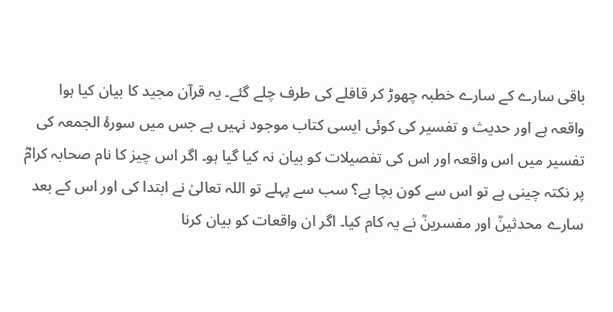باقی سارے کے سارے خطبہ چھوڑ کر قافلے کی طرف چلے گئے۔ یہ قرآن مجید کا بیان کیا ہوا واقعہ ہے اور حدیث و تفسیر کی کوئی ایسی کتاب موجود نہیں ہے جس میں سورۂ الجمعہ کی تفسیر میں اس واقعہ اور اس کی تفصیلات کو بیان نہ کیا گیا ہو۔ اگر اس چیز کا نام صحابہ کرامؓ پر نکتہ چینی ہے تو اس سے کون بچا ہے؟ سب سے پہلے تو اللہ تعالیٰ نے ابتدا کی اور اس کے بعد سارے محدثینؒ اور مفسرینؒ نے یہ کام کیا۔ اگر ان واقعات کو بیان کرنا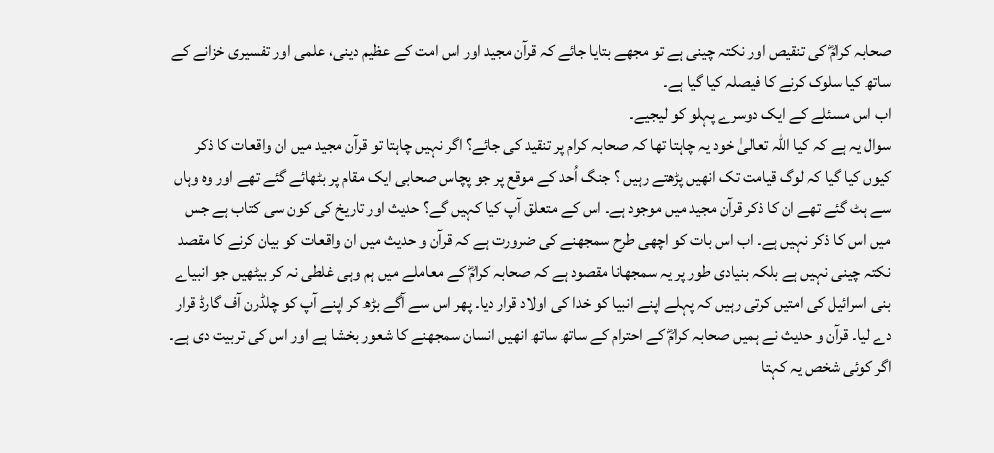صحابہ کرامؓ کی تنقیص اور نکتہ چینی ہے تو مجھے بتایا جائے کہ قرآن مجید اور اس امت کے عظیم دینی، علمی اور تفسیری خزانے کے ساتھ کیا سلوک کرنے کا فیصلہ کیا گیا ہے۔
اب اس مسئلے کے ایک دوسرے پہلو کو لیجیے۔
سوال یہ ہے کہ کیا اللہ تعالیٰ خود یہ چاہتا تھا کہ صحابہ کرام پر تنقید کی جائے؟ اگر نہیں چاہتا تو قرآن مجید میں ان واقعات کا ذکر کیوں کیا گیا کہ لوگ قیامت تک انھیں پڑھتے رہیں ؟ جنگ اُحد کے موقع پر جو پچاس صحابی ایک مقام پر بٹھائے گئے تھے اور وہ وہاں سے ہٹ گئے تھے ان کا ذکر قرآن مجید میں موجود ہے۔ اس کے متعلق آپ کیا کہیں گے؟ حدیث اور تاریخ کی کون سی کتاب ہے جس میں اس کا ذکر نہیں ہے۔ اب اس بات کو اچھی طرح سمجھنے کی ضرورت ہے کہ قرآن و حدیث میں ان واقعات کو بیان کرنے کا مقصد نکتہ چینی نہیں ہے بلکہ بنیادی طور پر یہ سمجھانا مقصود ہے کہ صحابہ کرامؓ کے معاملے میں ہم وہی غلطی نہ کر بیٹھیں جو انبیاے بنی اسرائیل کی امتیں کرتی رہیں کہ پہلے اپنے انبیا کو خدا کی اولاد قرار دیا۔ پھر اس سے آگے بڑھ کر اپنے آپ کو چلڈرن آف گارڈ قرار دے لیا۔ قرآن و حدیث نے ہمیں صحابہ کرامؓ کے احترام کے ساتھ ساتھ انھیں انسان سمجھنے کا شعور بخشا ہے اور اس کی تربیت دی ہے۔ اگر کوئی شخص یہ کہتا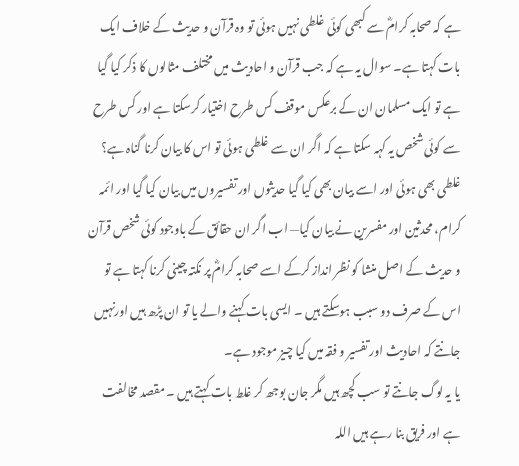ہے کہ صحابہ کرامؓ سے کبھی کوئی غلطی نہیں ہوئی تو وہ قرآن و حدیث کے خلاف ایک بات کہتا ہے۔ سوال یہ ہے کہ جب قرآن و احادیث میں مختلف مثالوں کا ذکر کیا گیا ہے تو ایک مسلمان ان کے برعکس موقف کس طرح اختیار کرسکتا ہے اور کس طرح سے کوئی شخص یہ کہہ سکتا ہے کہ اگر ان سے غلطی ہوئی تو اس کا بیان کرنا گناہ ہے؟ غلطی بھی ہوئی اور اسے بیان بھی کیا گیا حدیثوں اور تفسیروں میں بیان کیا گیا اور ائمہ کرام، محدثین اور مفسرین نے بیان کیا— اب اگر ان حقائق کے باوجود کوئی شخص قرآن و حدیث کے اصل منشا کو نظر انداز کرکے اسے صحابہ کرامؓ پر نکتہ چینی کرنا کہتا ہے تو اس کے صرف دو سبب ہوسکتے ہیں ۔ ایسی بات کہنے والے یا تو ان پڑھ ہیں اورنہیں جانتے کہ احادیث اور تفسیر و فقہ میں کیا چیز موجود ہے۔
یا یہ لوگ جانتے تو سب کچھ ہیں مگر جان بوجھ کر غلط بات کہتے ہیں ۔ مقصد مخالفت ہے اور فریق بنا رہے ہیں اللہ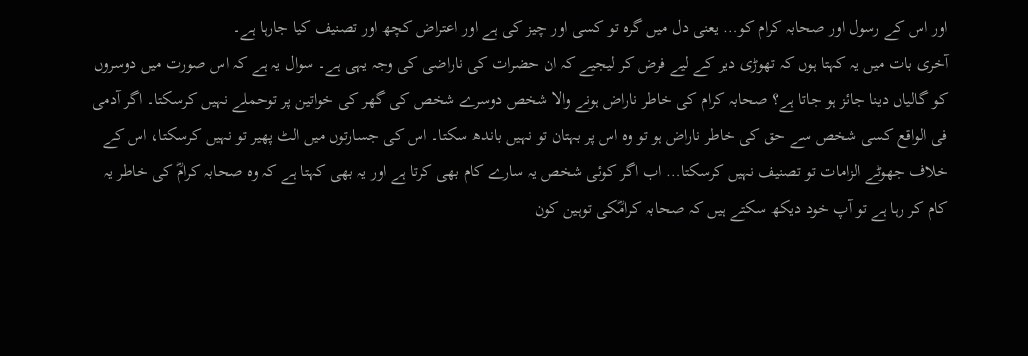اور اس کے رسول اور صحابہ کرام کو… یعنی دل میں گرہ تو کسی اور چیز کی ہے اور اعتراض کچھ اور تصنیف کیا جارہا ہے۔
آخری بات میں یہ کہتا ہوں کہ تھوڑی دیر کے لیے فرض کر لیجیے کہ ان حضرات کی ناراضی کی وجہ یہی ہے۔ سوال یہ ہے کہ اس صورت میں دوسروں کو گالیاں دینا جائز ہو جاتا ہے؟ صحابہ کرام کی خاطر ناراض ہونے والا شخص دوسرے شخص کی گھر کی خواتین پر توحملے نہیں کرسکتا۔ اگر آدمی فی الواقع کسی شخص سے حق کی خاطر ناراض ہو تو وہ اس پر بہتان تو نہیں باندھ سکتا۔ اس کی جسارتوں میں الٹ پھیر تو نہیں کرسکتا، اس کے خلاف جھوٹے الزامات تو تصنیف نہیں کرسکتا… اب اگر کوئی شخص یہ سارے کام بھی کرتا ہے اور یہ بھی کہتا ہے کہ وہ صحابہ کرامؓ کی خاطر یہ کام کر رہا ہے تو آپ خود دیکھ سکتے ہیں کہ صحابہ کرامؓکی توہین کون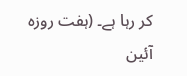کر رہا ہے۔ (ہفت روزہ آئین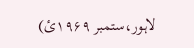لاہور،ستمبر ۱۹۶۹ئ)